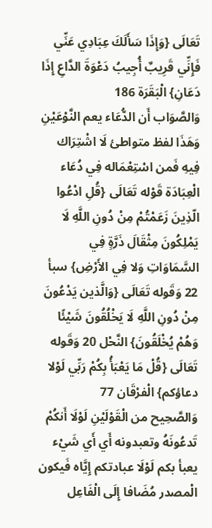تَعَالَى {وَإِذَا سَأَلَكَ عِبَادِي عَنِّي فَإِنِّي قَرِيبٌ أُجِيبُ دَعْوَةَ الدَّاعِ إِذَا دَعَانِ} الْبَقَرَة 186
وَالصَّوَاب أَن الدُّعَاء يعم النَّوْعَيْنِ وَهَذَا لفظ متواطئ لَا اشْتِرَاك فِيهِ فَمن اسْتِعْمَاله فِي دُعَاء الْعِبَادَة قَوْله تَعَالَى {قُلِ ادْعُوا الّذِينَ زَعَمْتُمْ مِنْ دُونِ اللَّهِ لَا يَمْلِكُونَ مِثْقَالَ ذَرَّةٍ فِي السَّمَاوَاتِ وَلا فِي الأَرْضِ} سبأ 22 وَقَوله تَعَالَى {وَالَّذين يَدْعُونَ مِنْ دُونِ اللَّهِ لَا يَخْلُقُونَ شَيْئًا وَهُمْ يُخْلَقُونَ} النَّحْل 20 وَقَوله تَعَالَى {قُلْ مَا يَعْبَأُ بِكُمْ رَبِّي لَوْلا دعاؤكم} الْفرْقَان 77
وَالصَّحِيح من الْقَوْلَيْنِ لَوْلَا أَنكُمْ تَدعُونَهُ وتعبدونه أَي أَي شَيْء يعبأ بكم لَوْلَا عبادتكم إِيَّاه فَيكون الْمصدر مُضَافا إِلَى الْفَاعِل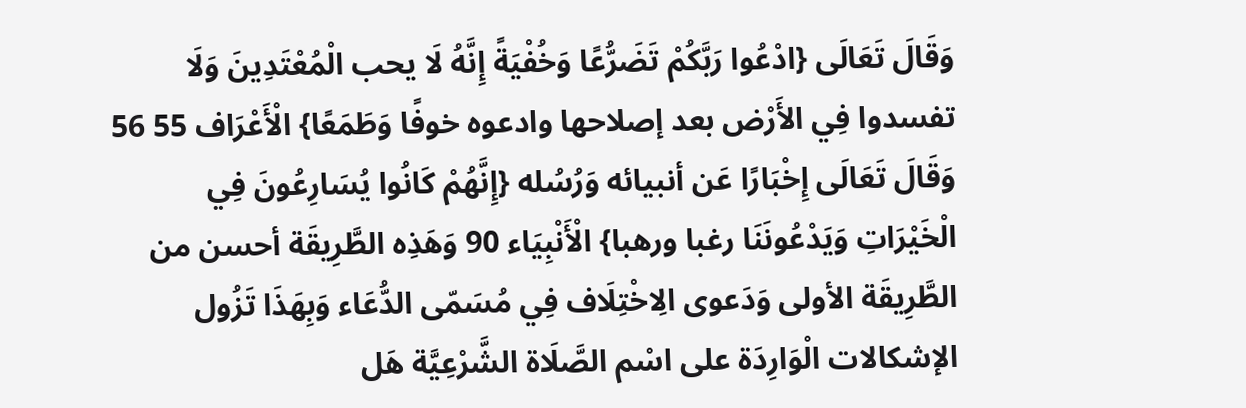وَقَالَ تَعَالَى {ادْعُوا رَبَّكُمْ تَضَرُّعًا وَخُفْيَةً إِنَّهُ لَا يحب الْمُعْتَدِينَ وَلَا تفسدوا فِي الأَرْض بعد إصلاحها وادعوه خوفًا وَطَمَعًا} الْأَعْرَاف 55 56 وَقَالَ تَعَالَى إِخْبَارًا عَن أنبيائه وَرُسُله {إِنَّهُمْ كَانُوا يُسَارِعُونَ فِي الْخَيْرَاتِ وَيَدْعُونَنَا رغبا ورهبا} الْأَنْبِيَاء 90 وَهَذِه الطَّرِيقَة أحسن من الطَّرِيقَة الأولى وَدَعوى الِاخْتِلَاف فِي مُسَمّى الدُّعَاء وَبِهَذَا تَزُول الإشكالات الْوَارِدَة على اسْم الصَّلَاة الشَّرْعِيَّة هَل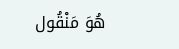هُوَ مَنْقُول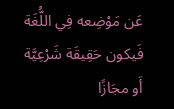عَن مَوْضِعه فِي اللُّغَة فَيكون حَقِيقَة شَرْعِيَّة أَو مجَازًا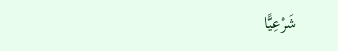شَرْعِيًّا